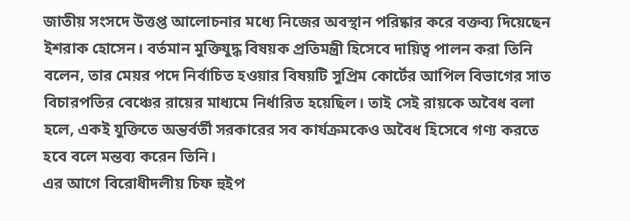জাতীয় সংসদে উত্তপ্ত আলোচনার মধ্যে নিজের অবস্থান পরিষ্কার করে বক্তব্য দিয়েছেন ইশরাক হোসেন। বর্তমান মুক্তিযুদ্ধ বিষয়ক প্রতিমন্ত্রী হিসেবে দায়িত্ব পালন করা তিনি বলেন, তার মেয়র পদে নির্বাচিত হওয়ার বিষয়টি সুপ্রিম কোর্টের আপিল বিভাগের সাত বিচারপতির বেঞ্চের রায়ের মাধ্যমে নির্ধারিত হয়েছিল। তাই সেই রায়কে অবৈধ বলা হলে, একই যুক্তিতে অন্তর্বর্তী সরকারের সব কার্যক্রমকেও অবৈধ হিসেবে গণ্য করতে হবে বলে মন্তব্য করেন তিনি।
এর আগে বিরোধীদলীয় চিফ হুইপ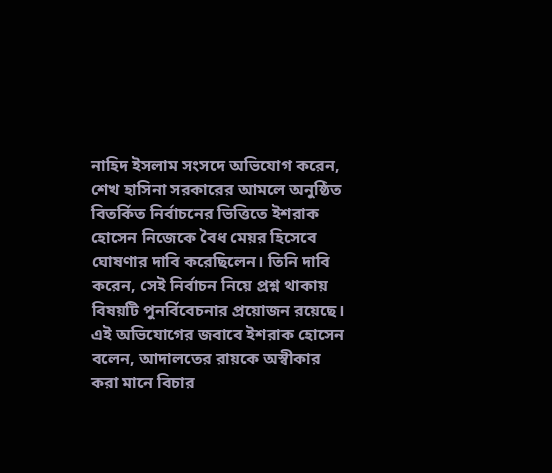নাহিদ ইসলাম সংসদে অভিযোগ করেন, শেখ হাসিনা সরকারের আমলে অনুষ্ঠিত বিতর্কিত নির্বাচনের ভিত্তিতে ইশরাক হোসেন নিজেকে বৈধ মেয়র হিসেবে ঘোষণার দাবি করেছিলেন। তিনি দাবি করেন, সেই নির্বাচন নিয়ে প্রশ্ন থাকায় বিষয়টি পুনর্বিবেচনার প্রয়োজন রয়েছে।
এই অভিযোগের জবাবে ইশরাক হোসেন বলেন, আদালতের রায়কে অস্বীকার করা মানে বিচার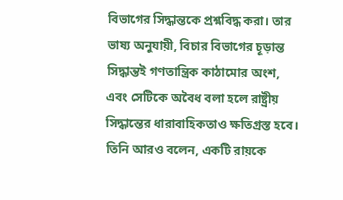বিভাগের সিদ্ধান্তকে প্রশ্নবিদ্ধ করা। তার ভাষ্য অনুযায়ী, বিচার বিভাগের চূড়ান্ত সিদ্ধান্তই গণতান্ত্রিক কাঠামোর অংশ, এবং সেটিকে অবৈধ বলা হলে রাষ্ট্রীয় সিদ্ধান্তের ধারাবাহিকতাও ক্ষতিগ্রস্ত হবে। তিনি আরও বলেন, একটি রায়কে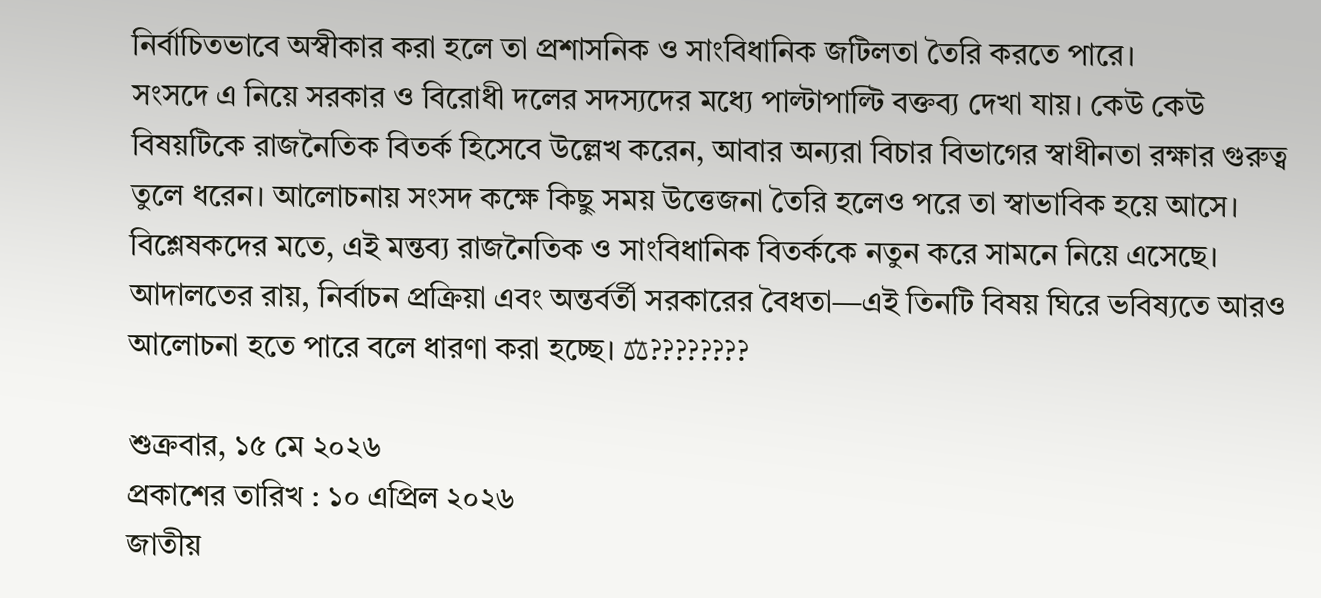নির্বাচিতভাবে অস্বীকার করা হলে তা প্রশাসনিক ও সাংবিধানিক জটিলতা তৈরি করতে পারে।
সংসদে এ নিয়ে সরকার ও বিরোধী দলের সদস্যদের মধ্যে পাল্টাপাল্টি বক্তব্য দেখা যায়। কেউ কেউ বিষয়টিকে রাজনৈতিক বিতর্ক হিসেবে উল্লেখ করেন, আবার অন্যরা বিচার বিভাগের স্বাধীনতা রক্ষার গুরুত্ব তুলে ধরেন। আলোচনায় সংসদ কক্ষে কিছু সময় উত্তেজনা তৈরি হলেও পরে তা স্বাভাবিক হয়ে আসে।
বিশ্লেষকদের মতে, এই মন্তব্য রাজনৈতিক ও সাংবিধানিক বিতর্ককে নতুন করে সামনে নিয়ে এসেছে। আদালতের রায়, নির্বাচন প্রক্রিয়া এবং অন্তর্বর্তী সরকারের বৈধতা—এই তিনটি বিষয় ঘিরে ভবিষ্যতে আরও আলোচনা হতে পারে বলে ধারণা করা হচ্ছে। ⚖????????

শুক্রবার, ১৫ মে ২০২৬
প্রকাশের তারিখ : ১০ এপ্রিল ২০২৬
জাতীয়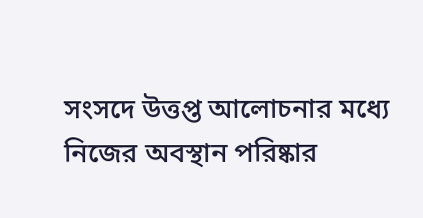সংসদে উত্তপ্ত আলোচনার মধ্যে নিজের অবস্থান পরিষ্কার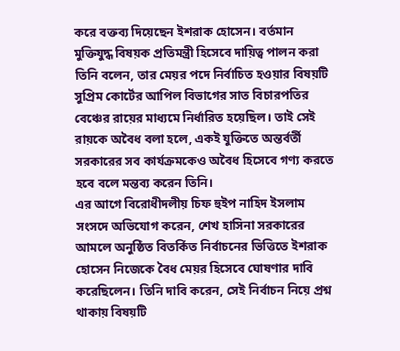করে বক্তব্য দিয়েছেন ইশরাক হোসেন। বর্তমান মুক্তিযুদ্ধ বিষয়ক প্রতিমন্ত্রী হিসেবে দায়িত্ব পালন করা তিনি বলেন, তার মেয়র পদে নির্বাচিত হওয়ার বিষয়টি সুপ্রিম কোর্টের আপিল বিভাগের সাত বিচারপতির বেঞ্চের রায়ের মাধ্যমে নির্ধারিত হয়েছিল। তাই সেই রায়কে অবৈধ বলা হলে, একই যুক্তিতে অন্তর্বর্তী সরকারের সব কার্যক্রমকেও অবৈধ হিসেবে গণ্য করতে হবে বলে মন্তব্য করেন তিনি।
এর আগে বিরোধীদলীয় চিফ হুইপ নাহিদ ইসলাম সংসদে অভিযোগ করেন, শেখ হাসিনা সরকারের আমলে অনুষ্ঠিত বিতর্কিত নির্বাচনের ভিত্তিতে ইশরাক হোসেন নিজেকে বৈধ মেয়র হিসেবে ঘোষণার দাবি করেছিলেন। তিনি দাবি করেন, সেই নির্বাচন নিয়ে প্রশ্ন থাকায় বিষয়টি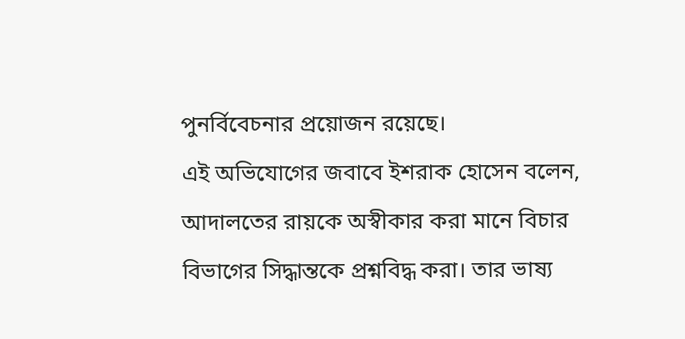পুনর্বিবেচনার প্রয়োজন রয়েছে।
এই অভিযোগের জবাবে ইশরাক হোসেন বলেন, আদালতের রায়কে অস্বীকার করা মানে বিচার বিভাগের সিদ্ধান্তকে প্রশ্নবিদ্ধ করা। তার ভাষ্য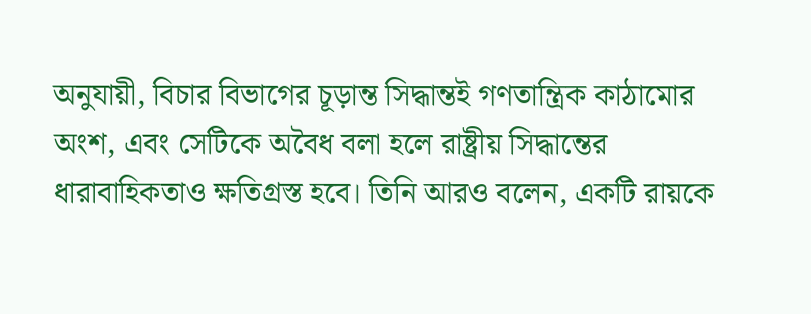অনুযায়ী, বিচার বিভাগের চূড়ান্ত সিদ্ধান্তই গণতান্ত্রিক কাঠামোর অংশ, এবং সেটিকে অবৈধ বলা হলে রাষ্ট্রীয় সিদ্ধান্তের ধারাবাহিকতাও ক্ষতিগ্রস্ত হবে। তিনি আরও বলেন, একটি রায়কে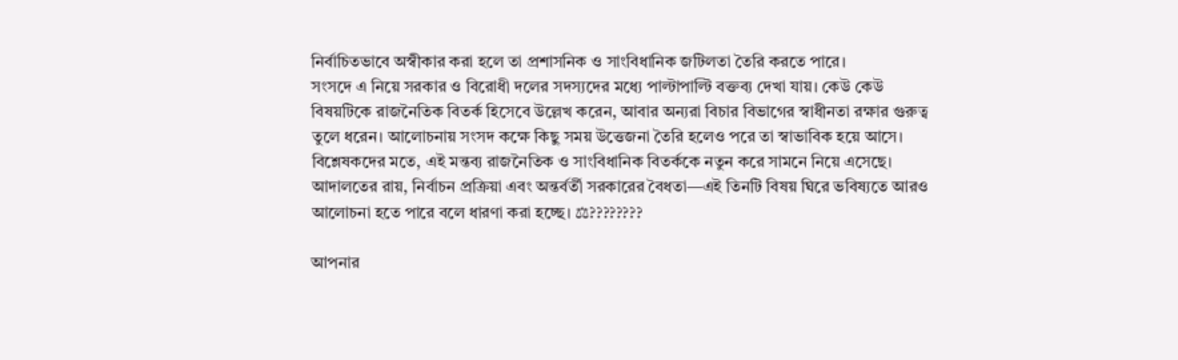নির্বাচিতভাবে অস্বীকার করা হলে তা প্রশাসনিক ও সাংবিধানিক জটিলতা তৈরি করতে পারে।
সংসদে এ নিয়ে সরকার ও বিরোধী দলের সদস্যদের মধ্যে পাল্টাপাল্টি বক্তব্য দেখা যায়। কেউ কেউ বিষয়টিকে রাজনৈতিক বিতর্ক হিসেবে উল্লেখ করেন, আবার অন্যরা বিচার বিভাগের স্বাধীনতা রক্ষার গুরুত্ব তুলে ধরেন। আলোচনায় সংসদ কক্ষে কিছু সময় উত্তেজনা তৈরি হলেও পরে তা স্বাভাবিক হয়ে আসে।
বিশ্লেষকদের মতে, এই মন্তব্য রাজনৈতিক ও সাংবিধানিক বিতর্ককে নতুন করে সামনে নিয়ে এসেছে। আদালতের রায়, নির্বাচন প্রক্রিয়া এবং অন্তর্বর্তী সরকারের বৈধতা—এই তিনটি বিষয় ঘিরে ভবিষ্যতে আরও আলোচনা হতে পারে বলে ধারণা করা হচ্ছে। ⚖????????

আপনার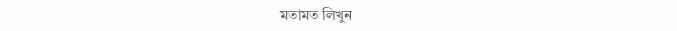মতামত লিখুন